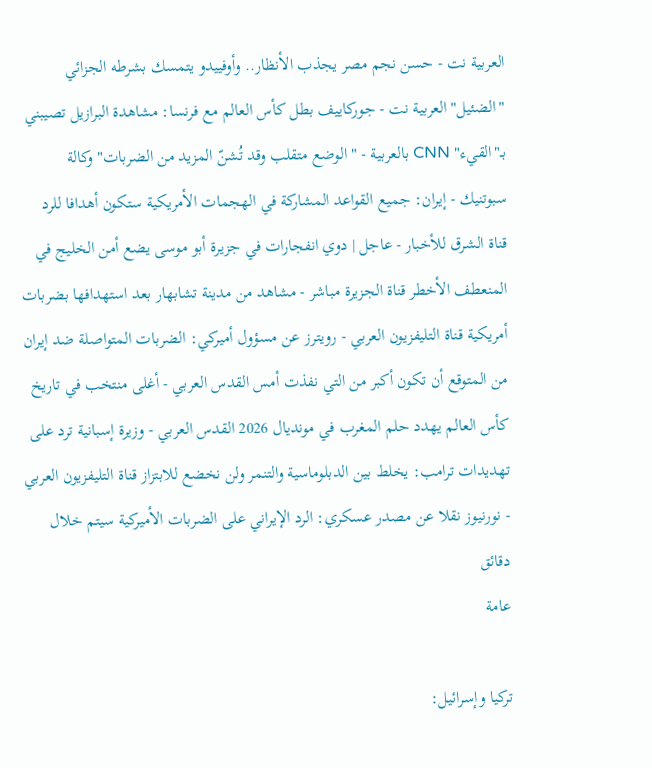العربية نت - حسن نجم مصر يجذب الأنظار.. وأوفييدو يتمسك بشرطه الجزائي "الضئيل" العربية نت - جوركاييف بطل كأس العالم مع فرنسا: مشاهدة البرازيل تصيبني بـ"القيء" CNN بالعربية - "الوضع متقلب وقد تُشنّ المزيد من الضربات" وكالة سبوتنيك - إيران: جميع القواعد المشاركة في الهجمات الأمريكية ستكون أهدافا للرد قناة الشرق للأخبار - عاجل | دوي انفجارات في جزيرة أبو موسى يضع أمن الخليج في المنعطف الأخطر قناة الجزيرة مباشر - مشاهد من مدينة تشابهار بعد استهدافها بضربات أمريكية قناة التليفزيون العربي - رويترز عن مسؤول أميركي: الضربات المتواصلة ضد إيران من المتوقع أن تكون أكبر من التي نفذت أمس القدس العربي - أغلى منتخب في تاريخ كأس العالم يهدد حلم المغرب في مونديال 2026 القدس العربي - وزيرة إسبانية ترد على تهديدات ترامب: يخلط بين الدبلوماسية والتنمر ولن نخضع للابتزاز قناة التليفزيون العربي - نورنيوز نقلا عن مصدر عسكري: الرد الإيراني على الضربات الأميركية سيتم خلال دقائق
عامة

تركيا وإسرائيل: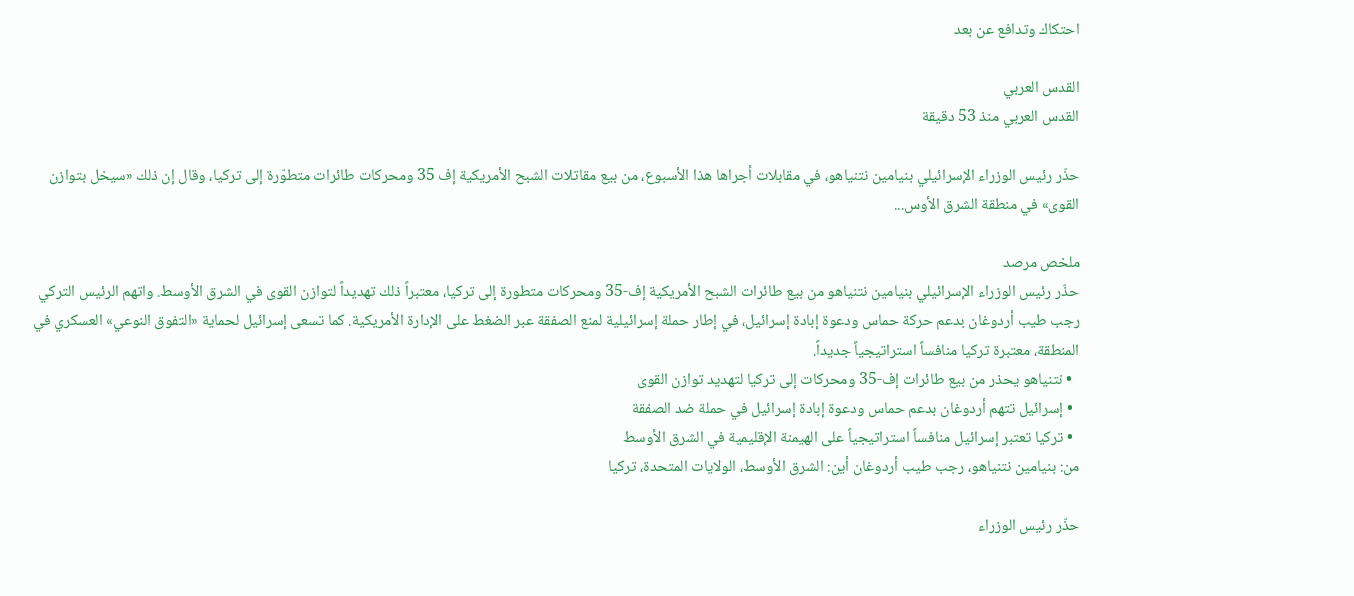احتكاك وتدافع عن بعد

القدس العربي
القدس العربي منذ 53 دقيقة

حذّر رئيس الوزراء الإسرائيلي بنيامين نتنياهو، في مقابلات أجراها هذا الأسبوع، من بيع مقاتلات الشبح الأمريكية إف 35 ومحركات طائرات متطوّرة إلى تركيا، وقال إن ذلك «سيخل بتوازن القوى» في منطقة الشرق الأوس...

ملخص مرصد
حذّر رئيس الوزراء الإسرائيلي بنيامين نتنياهو من بيع طائرات الشبح الأمريكية إف-35 ومحركات متطورة إلى تركيا، معتبراً ذلك تهديداً لتوازن القوى في الشرق الأوسط. واتهم الرئيس التركي رجب طيب أردوغان بدعم حركة حماس ودعوة إبادة إسرائيل، في إطار حملة إسرائيلية لمنع الصفقة عبر الضغط على الإدارة الأمريكية. كما تسعى إسرائيل لحماية «التفوق النوعي» العسكري في المنطقة، معتبرة تركيا منافساً استراتيجياً جديداً.
  • نتنياهو يحذر من بيع طائرات إف-35 ومحركات إلى تركيا لتهديد توازن القوى
  • إسرائيل تتهم أردوغان بدعم حماس ودعوة إبادة إسرائيل في حملة ضد الصفقة
  • تركيا تعتبر إسرائيل منافساً استراتيجياً على الهيمنة الإقليمية في الشرق الأوسط
من: بنيامين نتنياهو، رجب طيب أردوغان أين: الشرق الأوسط، الولايات المتحدة، تركيا

حذّر رئيس الوزراء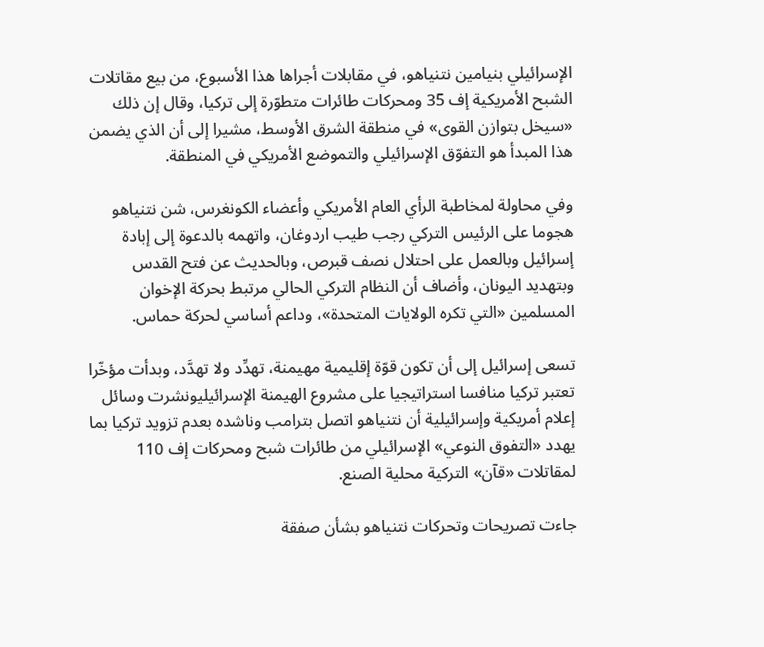الإسرائيلي بنيامين نتنياهو، في مقابلات أجراها هذا الأسبوع، من بيع مقاتلات الشبح الأمريكية إف 35 ومحركات طائرات متطوّرة إلى تركيا، وقال إن ذلك «سيخل بتوازن القوى» في منطقة الشرق الأوسط، مشيرا إلى أن الذي يضمن هذا المبدأ هو التفوّق الإسرائيلي والتموضع الأمريكي في المنطقة.

وفي محاولة لمخاطبة الرأي العام الأمريكي وأعضاء الكونغرس، شن نتنياهو هجوما على الرئيس التركي رجب طيب اردوغان، واتهمه بالدعوة إلى إبادة إسرائيل وبالعمل على احتلال نصف قبرص، وبالحديث عن فتح القدس وبتهديد اليونان، وأضاف أن النظام التركي الحالي مرتبط بحركة الإخوان المسلمين «التي تكره الولايات المتحدة»، وداعم أساسي لحركة حماس.

تسعى إسرائيل إلى أن تكون قوّة إقليمية مهيمنة، تهدِّد ولا تهدَّد، وبدأت مؤخّرا تعتبر تركيا منافسا استراتيجيا على مشروع الهيمنة الإسرائيليونشرت وسائل إعلام أمريكية وإسرائيلية أن نتنياهو اتصل بترامب وناشده بعدم تزويد تركيا بما يهدد «التفوق النوعي» الإسرائيلي من طائرات شبح ومحركات إف 110 لمقاتلات «قآن» التركية محلية الصنع.

جاءت تصريحات وتحركات نتنياهو بشأن صفقة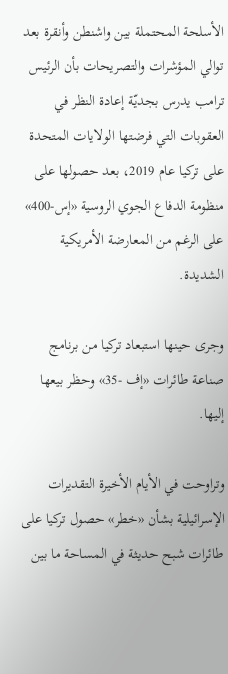الأسلحة المحتملة بين واشنطن وأنقرة بعد توالي المؤشرات والتصريحات بأن الرئيس ترامب يدرس بجديّة إعادة النظر في العقوبات التي فرضتها الولايات المتحدة على تركيا عام 2019، بعد حصولها على منظومة الدفاع الجوي الروسية «إس-400» على الرغم من المعارضة الأمريكية الشديدة.

وجرى حينها استبعاد تركيا من برنامج صناعة طائرات «إف -35» وحظر بيعها إليها.

وتراوحت في الأيام الأخيرة التقديرات الإسرائيلية بشأن «خطر» حصول تركيا على طائرات شبح حديثة في المساحة ما بين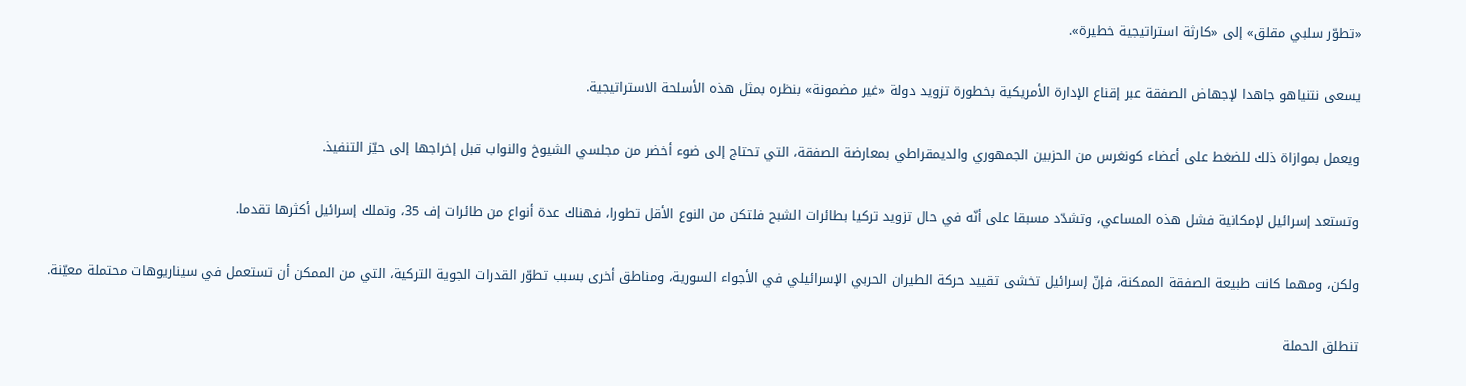«تطوّر سلبي مقلق» إلى «كارثة استراتيجية خطيرة».

يسعى نتنياهو جاهدا لإجهاض الصفقة عبر إقناع الإدارة الأمريكية بخطورة تزويد دولة «غير مضمونة» بنظره بمثل هذه الأسلحة الاستراتيجية.

ويعمل بموازاة ذلك للضغط على أعضاء كونغرس من الحزبين الجمهوري والديمقراطي بمعارضة الصفقة، التي تحتاج إلى ضوء أخضر من مجلسي الشيوخ والنواب قبل إخراجها إلى حيّز التنفيذ.

وتستعد إسرائيل لإمكانية فشل هذه المساعي، وتشدّد مسبقا على أنّه في حال تزويد تركيا بطائرات الشبح فلتكن من النوع الأقل تطورا، فهناك عدة أنواع من طائرات إف 35، وتملك إسرائيل أكثرها تقدما.

ولكن، ومهما كانت طبيعة الصفقة الممكنة، فإنّ إسرائيل تخشى تقييد حركة الطيران الحربي الإسرائيلي في الأجواء السورية، ومناطق أخرى بسبب تطوّر القدرات الجوية التركية، التي من الممكن أن تستعمل في سيناريوهات محتملة معيّنة.

تنطلق الحملة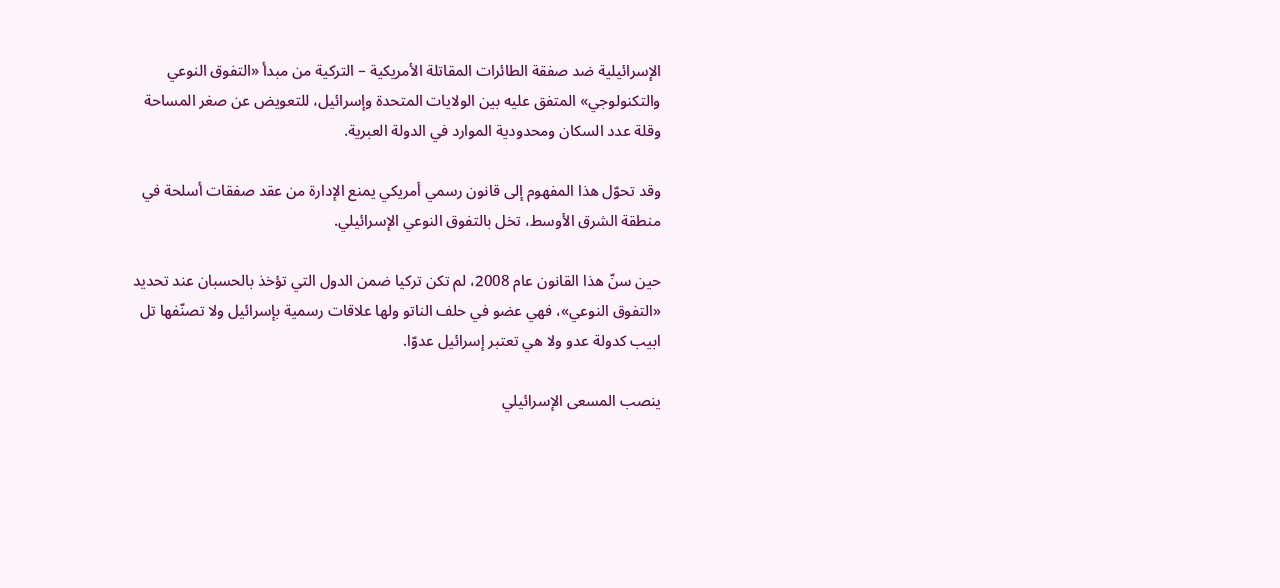الإسرائيلية ضد صفقة الطائرات المقاتلة الأمريكية – التركية من مبدأ «التفوق النوعي والتكنولوجي» المتفق عليه بين الولايات المتحدة وإسرائيل، للتعويض عن صغر المساحة وقلة عدد السكان ومحدودية الموارد في الدولة العبرية.

وقد تحوّل هذا المفهوم إلى قانون رسمي أمريكي يمنع الإدارة من عقد صفقات أسلحة في منطقة الشرق الأوسط، تخل بالتفوق النوعي الإسرائيلي.

حين سنّ هذا القانون عام 2008، لم تكن تركيا ضمن الدول التي تؤخذ بالحسبان عند تحديد «التفوق النوعي»، فهي عضو في حلف الناتو ولها علاقات رسمية بإسرائيل ولا تصنّفها تل ابيب كدولة عدو ولا هي تعتبر إسرائيل عدوّا.

ينصب المسعى الإسرائيلي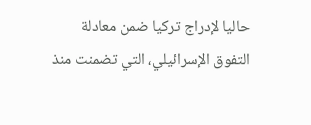حاليا لإدراج تركيا ضمن معادلة التفوق الإسرائيلي، التي تضمنت منذ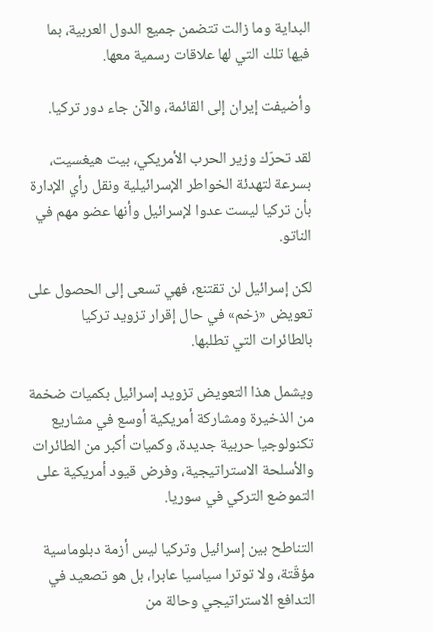البداية وما زالت تتضمن جميع الدول العربية، بما فيها تلك التي لها علاقات رسمية معها.

وأضيفت إيران إلى القائمة، والآن جاء دور تركيا.

لقد تحرّك وزير الحرب الأمريكي، بيت هيغسيت، بسرعة لتهدئة الخواطر الإسرائيلية ونقل رأي الإدارة بأن تركيا ليست عدوا لإسرائيل وأنها عضو مهم في الناتو.

لكن إسرائيل لن تقتنع، فهي تسعى إلى الحصول على تعويض «زخم» في حال إقرار تزويد تركيا بالطائرات التي تطلبها.

ويشمل هذا التعويض تزويد إسرائيل بكميات ضخمة من الذخيرة ومشاركة أمريكية أوسع في مشاريع تكنولوجيا حربية جديدة، وكميات أكبر من الطائرات والأسلحة الاستراتيجية، وفرض قيود أمريكية على التموضع التركي في سوريا.

التناطح بين إسرائيل وتركيا ليس أزمة دبلوماسية مؤقّتة، ولا توترا سياسيا عابرا، بل هو تصعيد في التدافع الاستراتيجي وحالة من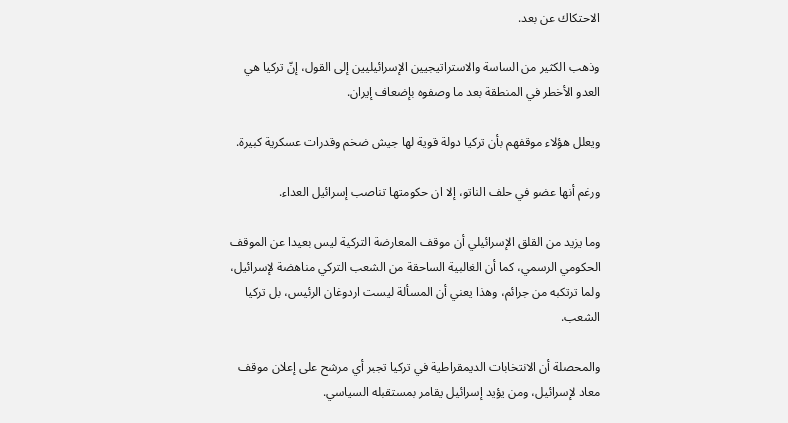الاحتكاك عن بعد.

وذهب الكثير من الساسة والاستراتيجيين الإسرائيليين إلى القول، إنّ تركيا هي العدو الأخطر في المنطقة بعد ما وصفوه بإضعاف إيران.

ويعلل هؤلاء موقفهم بأن تركيا دولة قوية لها جيش ضخم وقدرات عسكرية كبيرة.

ورغم أنها عضو في حلف الناتو، إلا ان حكومتها تناصب إسرائيل العداء.

وما يزيد من القلق الإسرائيلي أن موقف المعارضة التركية ليس بعيدا عن الموقف الحكومي الرسمي، كما أن الغالبية الساحقة من الشعب التركي مناهضة لإسرائيل، ولما ترتكبه من جرائم، وهذا يعني أن المسألة ليست اردوغان الرئيس، بل تركيا الشعب.

والمحصلة أن الانتخابات الديمقراطية في تركيا تجبر أي مرشح على إعلان موقف معاد لإسرائيل، ومن يؤيد إسرائيل يقامر بمستقبله السياسي.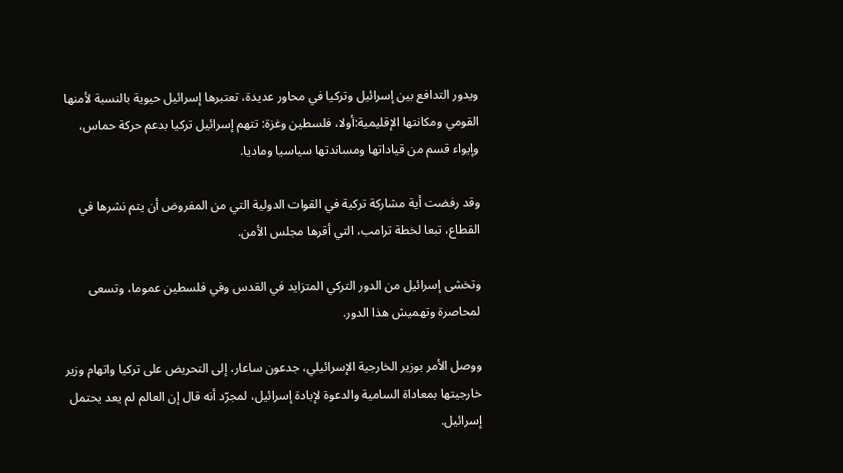ويدور التدافع بين إسرائيل وتركيا في محاور عديدة، تعتبرها إسرائيل حيوية بالنسبة لأمنها القومي ومكانتها الإقليمية:أولا، فلسطين وغزة: تتهم إسرائيل تركيا بدعم حركة حماس، وإيواء قسم من قياداتها ومساندتها سياسيا وماديا.

وقد رفضت أية مشاركة تركية في القوات الدولية التي من المفروض أن يتم نشرها في القطاع، تبعا لخطة ترامب، التي أقرها مجلس الأمن.

وتخشى إسرائيل من الدور التركي المتزايد في القدس وفي فلسطين عموما، وتسعى لمحاصرة وتهميش هذا الدور.

ووصل الأمر بوزير الخارجية الإسرائيلي، جدعون ساعار، إلى التحريض على تركيا واتهام وزير خارجيتها بمعاداة السامية والدعوة لإبادة إسرائيل، لمجرّد أنه قال إن العالم لم يعد يحتمل إسرائيل.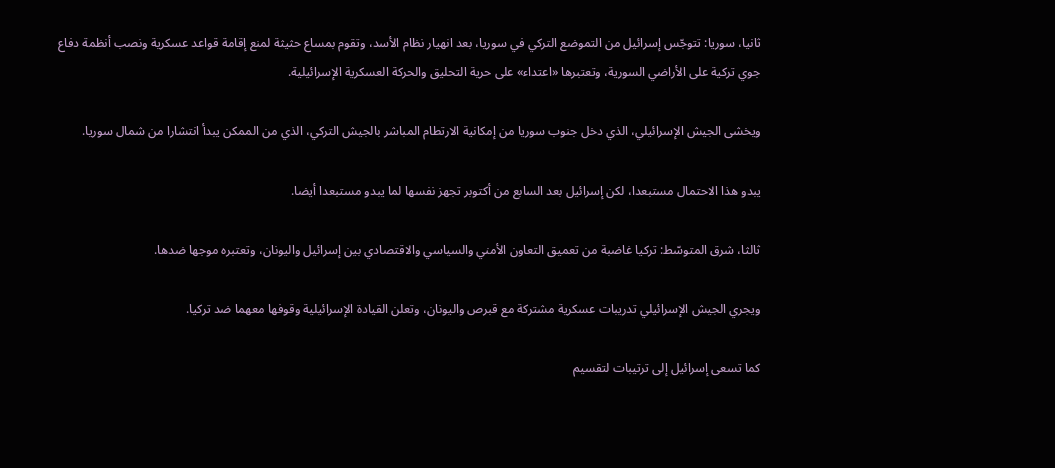ثانيا، سوريا: تتوجّس إسرائيل من التموضع التركي في سوريا، بعد انهيار نظام الأسد، وتقوم بمساع حثيثة لمنع إقامة قواعد عسكرية ونصب أنظمة دفاع جوي تركية على الأراضي السورية، وتعتبرها «اعتداء» على حرية التحليق والحركة العسكرية الإسرائيلية.

ويخشى الجيش الإسرائيلي، الذي دخل جنوب سوريا من إمكانية الارتطام المباشر بالجيش التركي، الذي من الممكن يبدأ انتشارا من شمال سوريا.

يبدو هذا الاحتمال مستبعدا، لكن إسرائيل بعد السابع من أكتوبر تجهز نفسها لما يبدو مستبعدا أيضا.

ثالثا، شرق المتوسّط: تركيا غاضبة من تعميق التعاون الأمني والسياسي والاقتصادي بين إسرائيل واليونان، وتعتبره موجها ضدها.

ويجري الجيش الإسرائيلي تدريبات عسكرية مشتركة مع قبرص واليونان، وتعلن القيادة الإسرائيلية وقوفها معهما ضد تركيا.

كما تسعى إسرائيل إلى ترتيبات لتقسيم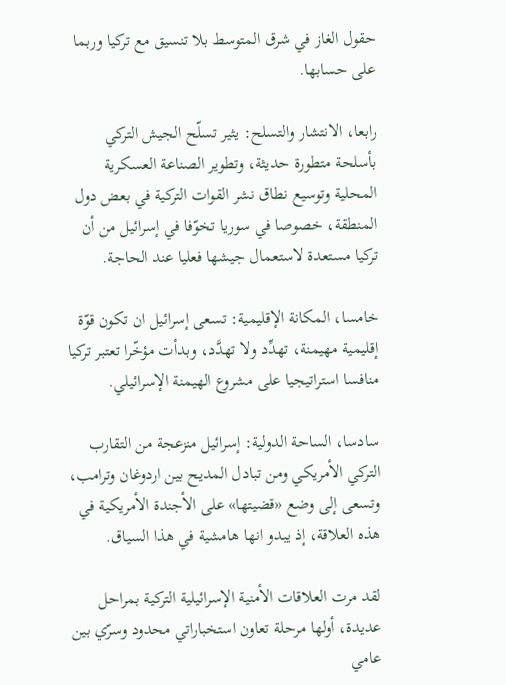حقول الغاز في شرق المتوسط بلا تنسيق مع تركيا وربما على حسابها.

رابعا، الانتشار والتسلح: يثير تسلّح الجيش التركي بأسلحة متطورة حديثة، وتطوير الصناعة العسكرية المحلية وتوسيع نطاق نشر القوات التركية في بعض دول المنطقة، خصوصا في سوريا تخوّفا في إسرائيل من أن تركيا مستعدة لاستعمال جيشها فعليا عند الحاجة.

خامسا، المكانة الإقليمية: تسعى إسرائيل ان تكون قوّة إقليمية مهيمنة، تهدِّد ولا تهدَّد، وبدأت مؤخّرا تعتبر تركيا منافسا استراتيجيا على مشروع الهيمنة الإسرائيلي.

سادسا، الساحة الدولية: إسرائيل منزعجة من التقارب التركي الأمريكي ومن تبادل المديح بين اردوغان وترامب، وتسعى إلى وضع «قضيتها» على الأجندة الأمريكية في هذه العلاقة، إذ يبدو انها هامشية في هذا السياق.

لقد مرت العلاقات الأمنية الإسرائيلية التركية بمراحل عديدة، أولها مرحلة تعاون استخباراتي محدود وسرّي بين عامي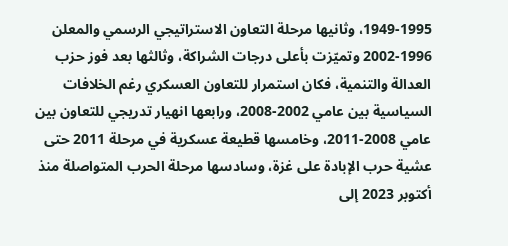1949-1995، وثانيها مرحلة التعاون الاستراتيجي الرسمي والمعلن 1996-2002 وتميّزت بأعلى درجات الشراكة، وثالثها بعد فوز حزب العدالة والتنمية، فكان استمرار للتعاون العسكري رغم الخلافات السياسية بين عامي 2002-2008، ورابعها انهيار تدريجي للتعاون بين عامي 2008-2011، وخامسها قطيعة عسكرية في مرحلة 2011 حتى عشية حرب الإبادة على غزة، وسادسها مرحلة الحرب المتواصلة منذ أكتوبر 2023 إلى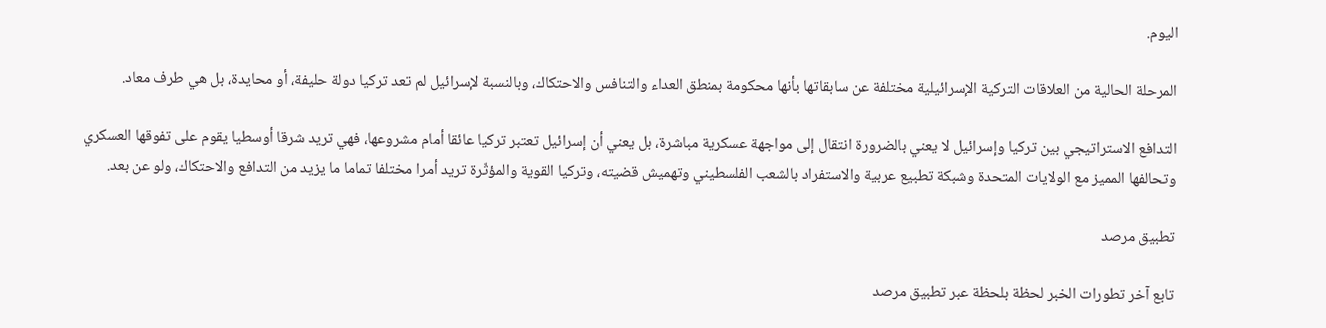اليوم.

المرحلة الحالية من العلاقات التركية الإسرائيلية مختلفة عن سابقاتها بأنها محكومة بمنطق العداء والتنافس والاحتكاك، وبالنسبة لإسرائيل لم تعد تركيا دولة حليفة، أو محايدة، بل هي طرف معاد.

التدافع الاستراتيجي بين تركيا وإسرائيل لا يعني بالضرورة انتقال إلى مواجهة عسكرية مباشرة، بل يعني أن إسرائيل تعتبر تركيا عائقا أمام مشروعها، فهي تريد شرقا أوسطيا يقوم على تفوقها العسكري وتحالفها المميز مع الولايات المتحدة وشبكة تطبيع عربية والاستفراد بالشعب الفلسطيني وتهميش قضيته، وتركيا القوية والمؤثّرة تريد أمرا مختلفا تماما ما يزيد من التدافع والاحتكاك، ولو عن بعد.

تطبيق مرصد

تابع آخر تطورات الخبر لحظة بلحظة عبر تطبيق مرصد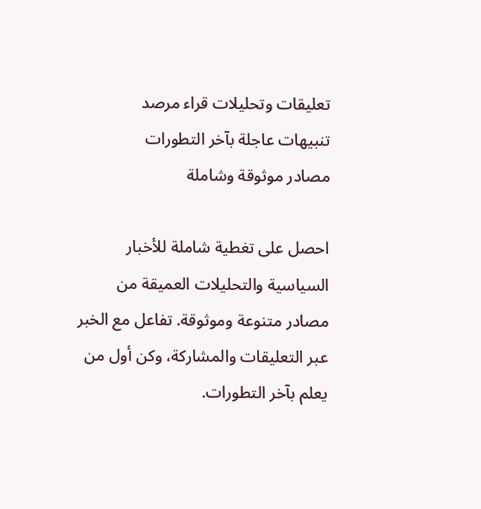تعليقات وتحليلات قراء مرصد
تنبيهات عاجلة بآخر التطورات
مصادر موثوقة وشاملة

احصل على تغطية شاملة للأخبار السياسية والتحليلات العميقة من مصادر متنوعة وموثوقة. تفاعل مع الخبر عبر التعليقات والمشاركة، وكن أول من يعلم بآخر التطورات.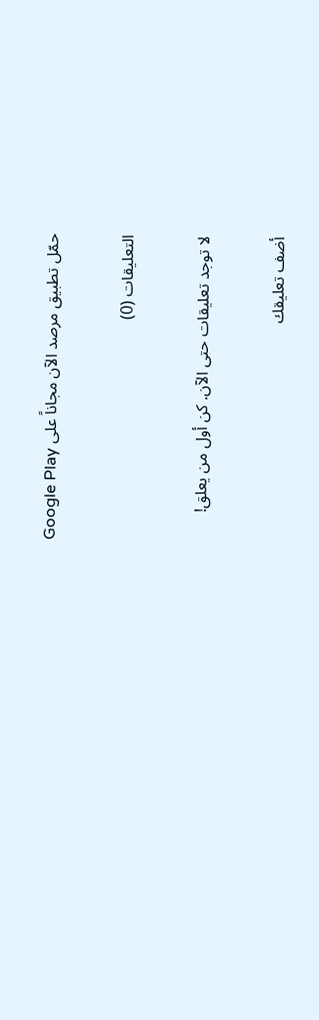حمّل تطبيق مرصد الآن مجاناً على Google Play

التعليقات (0)

لا توجد تعليقات حتى الآن. كن أول من يعلق!

أضف تعليقك